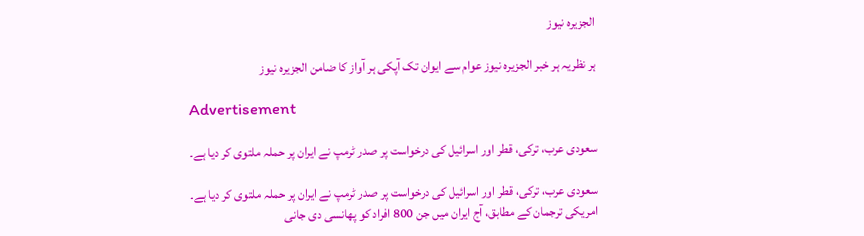الجزیرہ نیوز

ہر نظریہ ہر خبر الجزیرہ نیوز عوام سے ایوان تک آپکی ہر آواز کا ضامن الجزیرہ نیوز

Advertisement

سعودی عرب، ترکی، قطر اور اسرائیل کی درخواست پر صدر ٹرمپ نے ایران پر حملہ ملتوی کر دیا ہے۔

سعودی عرب، ترکی، قطر اور اسرائیل کی درخواست پر صدر ٹرمپ نے ایران پر حملہ ملتوی کر دیا ہے۔
امریکی ترجمان کے مطابق، آج ایران میں جن 800 افراد کو پھانسی دی جانی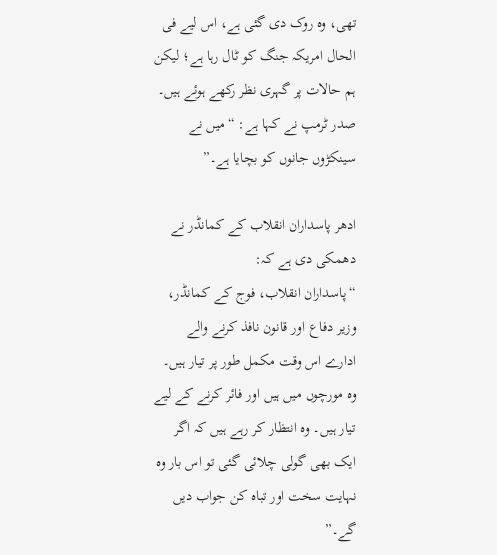تھی، وہ روک دی گئی ہے، اس لیے فی الحال امریکہ جنگ کو ٹال رہا ہے؛ لیکن ہم حالات پر گہری نظر رکھے ہوئے ہیں۔
صدر ٹرمپ نے کہا ہے: “میں نے سینکڑوں جانوں کو بچایا ہے۔”

ادھر پاسداران انقلاب کے کمانڈر نے دھمکی دی ہے کہ:
“پاسداران انقلاب، فوج کے کمانڈر، وزیر دفاع اور قانون نافذ کرنے والے ادارے اس وقت مکمل طور پر تیار ہیں۔ وہ مورچوں میں ہیں اور فائر کرنے کے لیے تیار ہیں۔ وہ انتظار کر رہے ہیں کہ اگر ایک بھی گولی چلائی گئی تو اس بار وہ نہایت سخت اور تباہ کن جواب دیں گے۔”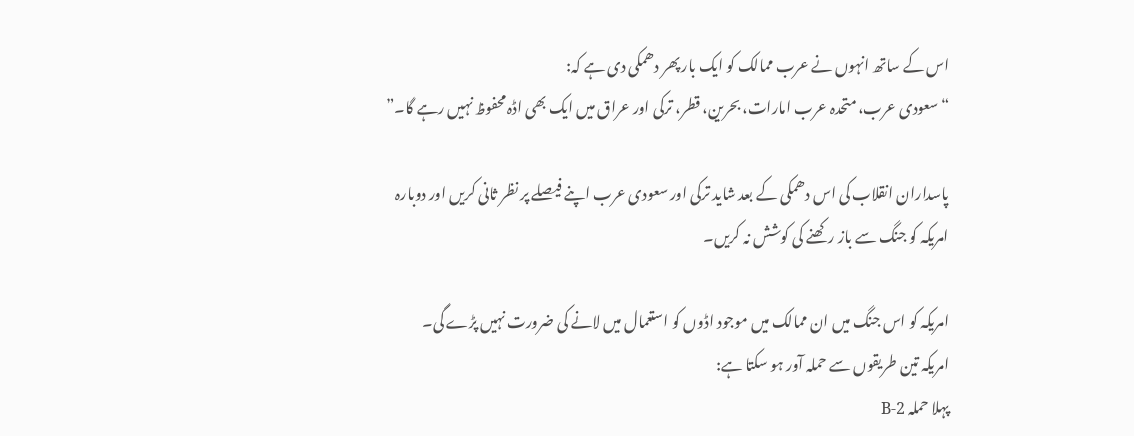اس کے ساتھ انہوں نے عرب ممالک کو ایک بار پھر دھمکی دی ہے کہ:
“سعودی عرب، متحدہ عرب امارات، بحرین، قطر، ترکی اور عراق میں ایک بھی اڈہ محفوظ نہیں رہے گا۔”

پاسداران انقلاب کی اس دھمکی کے بعد شاید ترکی اور سعودی عرب اپنے فیصلے پر نظر ثانی کریں اور دوبارہ امریکہ کو جنگ سے باز رکھنے کی کوشش نہ کریں۔

امریکہ کو اس جنگ میں ان ممالک میں موجود اڈوں کو استعمال میں لانے کی ضرورت نہیں پڑے گی۔
امریکہ تین طریقوں سے حملہ آور ہو سکتا ہے:
پہلا حملہ B-2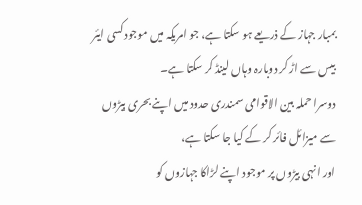بمبار جہاز کے ذریعے ہو سکتا ہے، جو امریکہ میں موجود کسی ایئر بیس سے اڑ کر دوبارہ وہاں لینڈ کر سکتا ہے۔
دوسرا حملہ بین الاقوامی سمندری حدود میں اپنے بحری بیڑوں سے میزائل فائر کر کے کیا جا سکتا ہے،
اور انہی بیڑوں پر موجود اپنے لڑاکا جہازوں کو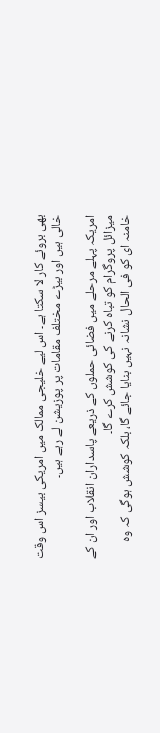بھی بروئے کار لا سکتا ہے۔ اس لیے خلیجی ممالک میں امریکی بیسز اس وقت خالی ہیں اور بیڑے مختلف مقامات پر پوزیشن لے رہے ہیں۔

امریکہ پہلے مرحلے میں فضائی حملوں کے ذریعے پاسداران انقلاب اور ان کے میزائل پروگرام کو تباہ کرنے کی کوشش کرے گا۔
خامنہ ای کو فی الحال نشانہ نہیں بنایا جائے گا، بلکہ کوشش ہوگی کہ وہ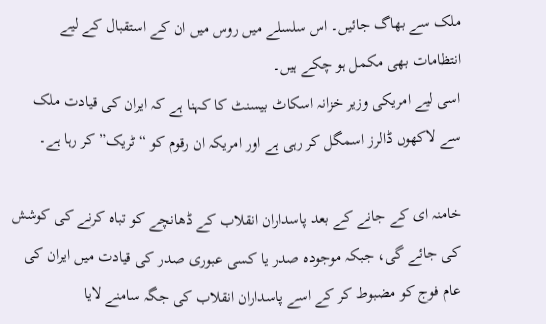ملک سے بھاگ جائیں۔ اس سلسلے میں روس میں ان کے استقبال کے لیے انتظامات بھی مکمل ہو چکے ہیں۔
اسی لیے امریکی وزیر خزانہ اسکاٹ بیسنٹ کا کہنا ہے کہ ایران کی قیادت ملک سے لاکھوں ڈالرز اسمگل کر رہی ہے اور امریکہ ان رقوم کو “ٹریک” کر رہا ہے۔

خامنہ ای کے جانے کے بعد پاسداران انقلاب کے ڈھانچے کو تباہ کرنے کی کوشش کی جائے گی، جبکہ موجودہ صدر یا کسی عبوری صدر کی قیادت میں ایران کی عام فوج کو مضبوط کر کے اسے پاسداران انقلاب کی جگہ سامنے لایا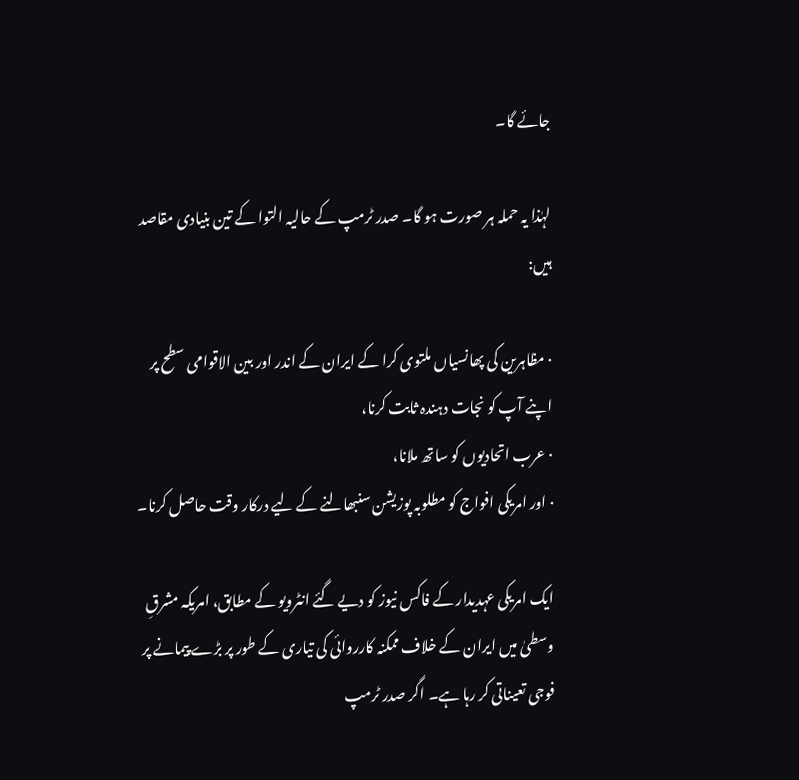جائے گا۔

لہٰذا یہ حملہ ہر صورت ہو گا۔ صدر ٹرمپ کے حالیہ التوا کے تین بنیادی مقاصد ہیں:

· مظاہرین کی پھانسیاں ملتوی کرا کے ایران کے اندر اور بین الاقوامی سطح پر اپنے آپ کو نجات دہندہ ثابت کرنا،
· عرب اتحادیوں کو ساتھ ملانا،
· اور امریکی افواج کو مطلوبہ پوزیشن سنبھالنے کے لیے درکار وقت حاصل کرنا۔

ایک امریکی عہدیدار کے فاکس نیوز کو دیے گئے انٹرویو کے مطابق، امریکہ مشرقِ وسطیٰ میں ایران کے خلاف ممکنہ کارروائی کی تیاری کے طور پر بڑے پیمانے پر فوجی تعیناتی کر رہا ہے۔ اگر صدر ٹرمپ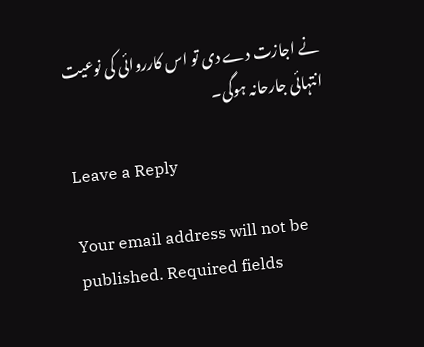نے اجازت دے دی تو اس کارروائی کی نوعیت انتہائی جارحانہ ہوگی۔

Leave a Reply

Your email address will not be published. Required fields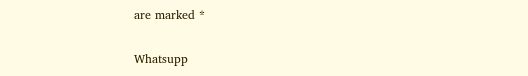are marked *

Whatsupp